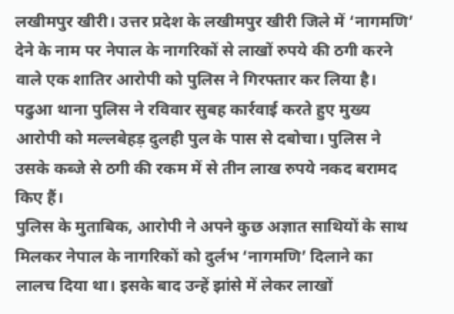लखीमपुर खीरी। उत्तर प्रदेश के लखीमपुर खीरी जिले में ‘नागमणि’ देने के नाम पर नेपाल के नागरिकों से लाखों रुपये की ठगी करने वाले एक शातिर आरोपी को पुलिस ने गिरफ्तार कर लिया है। पढुआ थाना पुलिस ने रविवार सुबह कार्रवाई करते हुए मुख्य आरोपी को मल्लबेहड़ दुलही पुल के पास से दबोचा। पुलिस ने उसके कब्जे से ठगी की रकम में से तीन लाख रुपये नकद बरामद किए हैं।
पुलिस के मुताबिक, आरोपी ने अपने कुछ अज्ञात साथियों के साथ मिलकर नेपाल के नागरिकों को दुर्लभ ‘नागमणि’ दिलाने का लालच दिया था। इसके बाद उन्हें झांसे में लेकर लाखों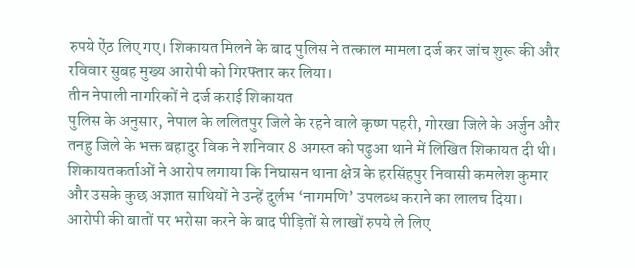रुपये ऐंठ लिए गए। शिकायत मिलने के बाद पुलिस ने तत्काल मामला दर्ज कर जांच शुरू की और रविवार सुबह मुख्य आरोपी को गिरफ्तार कर लिया।
तीन नेपाली नागरिकों ने दर्ज कराई शिकायत
पुलिस के अनुसार, नेपाल के ललितपुर जिले के रहने वाले कृष्ण पहरी, गोरखा जिले के अर्जुन और तनहु जिले के भक्त बहादुर विक ने शनिवार 8 अगस्त को पढुआ थाने में लिखित शिकायत दी थी।
शिकायतकर्ताओं ने आरोप लगाया कि निघासन थाना क्षेत्र के हरसिंहपुर निवासी कमलेश कुमार और उसके कुछ अज्ञात साथियों ने उन्हें दुर्लभ ‘नागमणि’ उपलब्ध कराने का लालच दिया। आरोपी की बातों पर भरोसा करने के बाद पीड़ितों से लाखों रुपये ले लिए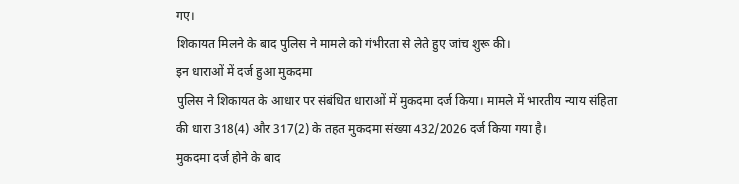गए।
शिकायत मिलने के बाद पुलिस ने मामले को गंभीरता से लेते हुए जांच शुरू की।
इन धाराओं में दर्ज हुआ मुकदमा
पुलिस ने शिकायत के आधार पर संबंधित धाराओं में मुकदमा दर्ज किया। मामले में भारतीय न्याय संहिता की धारा 318(4) और 317(2) के तहत मुकदमा संख्या 432/2026 दर्ज किया गया है।
मुकदमा दर्ज होने के बाद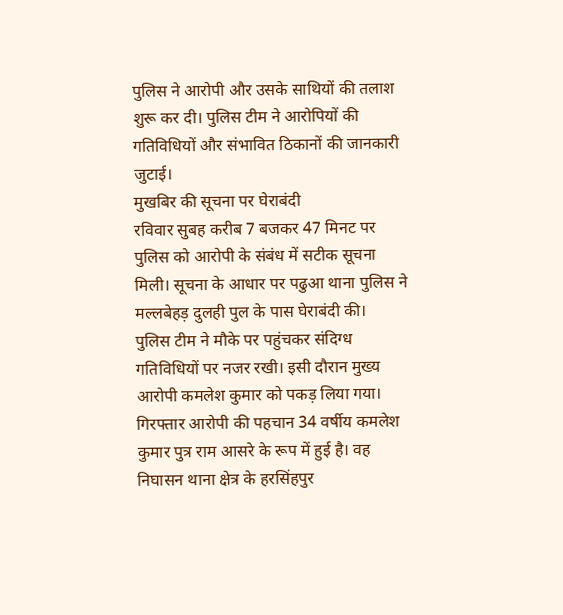पुलिस ने आरोपी और उसके साथियों की तलाश शुरू कर दी। पुलिस टीम ने आरोपियों की गतिविधियों और संभावित ठिकानों की जानकारी जुटाई।
मुखबिर की सूचना पर घेराबंदी
रविवार सुबह करीब 7 बजकर 47 मिनट पर पुलिस को आरोपी के संबंध में सटीक सूचना मिली। सूचना के आधार पर पढुआ थाना पुलिस ने मल्लबेहड़ दुलही पुल के पास घेराबंदी की।
पुलिस टीम ने मौके पर पहुंचकर संदिग्ध गतिविधियों पर नजर रखी। इसी दौरान मुख्य आरोपी कमलेश कुमार को पकड़ लिया गया।
गिरफ्तार आरोपी की पहचान 34 वर्षीय कमलेश कुमार पुत्र राम आसरे के रूप में हुई है। वह निघासन थाना क्षेत्र के हरसिंहपुर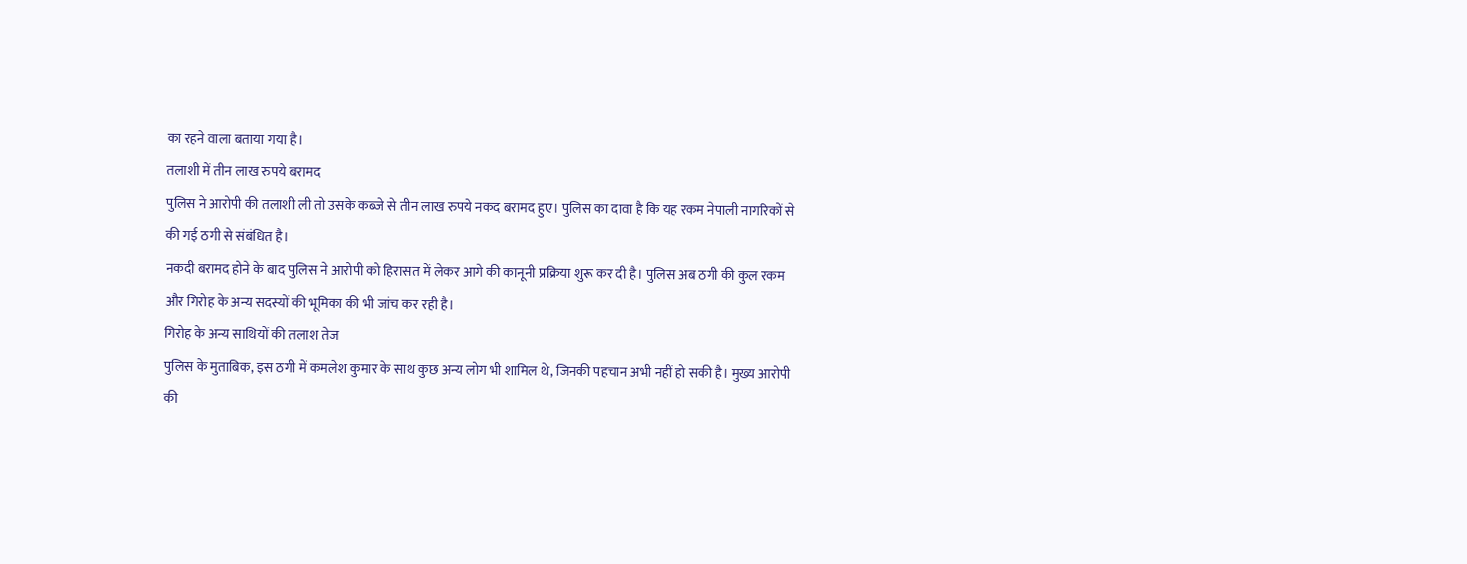का रहने वाला बताया गया है।
तलाशी में तीन लाख रुपये बरामद
पुलिस ने आरोपी की तलाशी ली तो उसके कब्जे से तीन लाख रुपये नकद बरामद हुए। पुलिस का दावा है कि यह रकम नेपाली नागरिकों से की गई ठगी से संबंधित है।
नकदी बरामद होने के बाद पुलिस ने आरोपी को हिरासत में लेकर आगे की कानूनी प्रक्रिया शुरू कर दी है। पुलिस अब ठगी की कुल रकम और गिरोह के अन्य सदस्यों की भूमिका की भी जांच कर रही है।
गिरोह के अन्य साथियों की तलाश तेज
पुलिस के मुताबिक, इस ठगी में कमलेश कुमार के साथ कुछ अन्य लोग भी शामिल थे, जिनकी पहचान अभी नहीं हो सकी है। मुख्य आरोपी की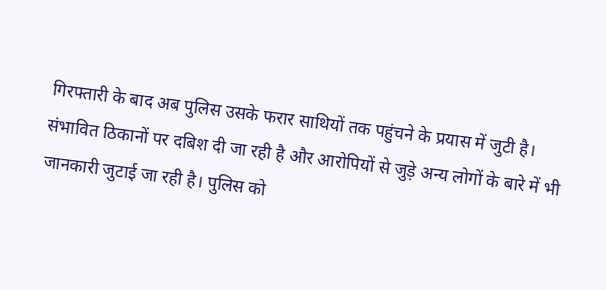गिरफ्तारी के बाद अब पुलिस उसके फरार साथियों तक पहुंचने के प्रयास में जुटी है।
संभावित ठिकानों पर दबिश दी जा रही है और आरोपियों से जुड़े अन्य लोगों के बारे में भी जानकारी जुटाई जा रही है। पुलिस को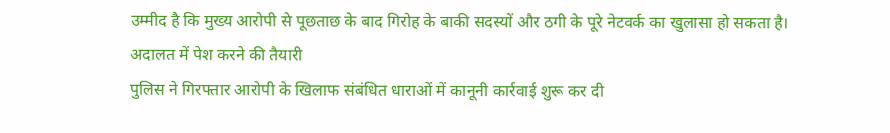उम्मीद है कि मुख्य आरोपी से पूछताछ के बाद गिरोह के बाकी सदस्यों और ठगी के पूरे नेटवर्क का खुलासा हो सकता है।
अदालत में पेश करने की तैयारी
पुलिस ने गिरफ्तार आरोपी के खिलाफ संबंधित धाराओं में कानूनी कार्रवाई शुरू कर दी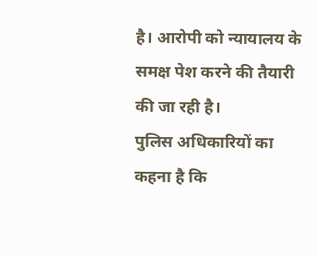है। आरोपी को न्यायालय के समक्ष पेश करने की तैयारी की जा रही है।
पुलिस अधिकारियों का कहना है कि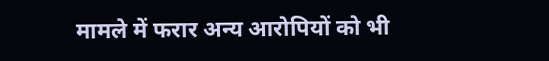मामले में फरार अन्य आरोपियों को भी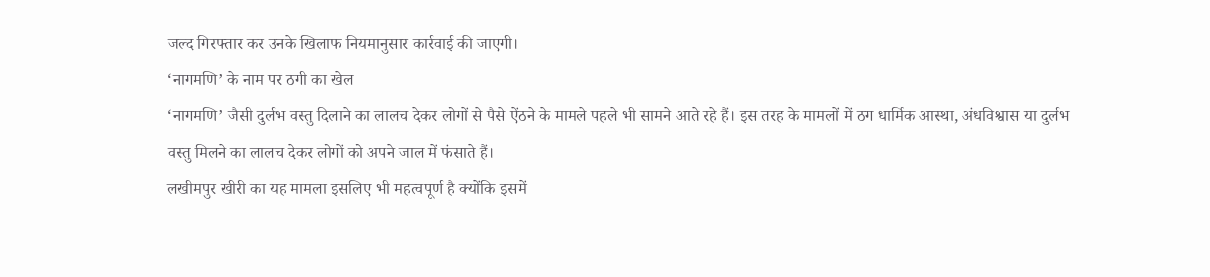जल्द गिरफ्तार कर उनके खिलाफ नियमानुसार कार्रवाई की जाएगी।
‘नागमणि’ के नाम पर ठगी का खेल
‘नागमणि’ जैसी दुर्लभ वस्तु दिलाने का लालच देकर लोगों से पैसे ऐंठने के मामले पहले भी सामने आते रहे हैं। इस तरह के मामलों में ठग धार्मिक आस्था, अंधविश्वास या दुर्लभ वस्तु मिलने का लालच देकर लोगों को अपने जाल में फंसाते हैं।
लखीमपुर खीरी का यह मामला इसलिए भी महत्वपूर्ण है क्योंकि इसमें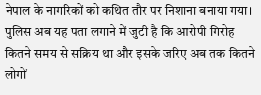नेपाल के नागरिकों को कथित तौर पर निशाना बनाया गया। पुलिस अब यह पता लगाने में जुटी है कि आरोपी गिरोह कितने समय से सक्रिय था और इसके जरिए अब तक कितने लोगों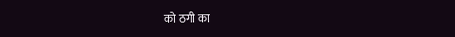को ठगी का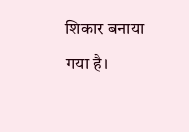शिकार बनाया गया है।